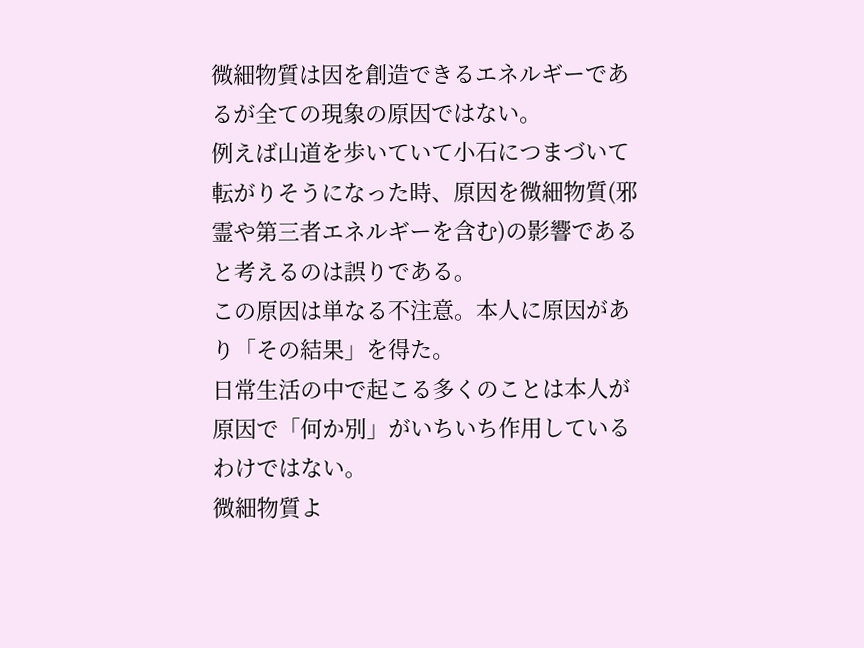微細物質は因を創造できるエネルギーであるが全ての現象の原因ではない。
例えば山道を歩いていて小石につまづいて転がりそうになった時、原因を微細物質(邪霊や第三者エネルギーを含む)の影響であると考えるのは誤りである。
この原因は単なる不注意。本人に原因があり「その結果」を得た。
日常生活の中で起こる多くのことは本人が原因で「何か別」がいちいち作用しているわけではない。
微細物質よ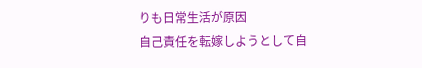りも日常生活が原因
自己責任を転嫁しようとして自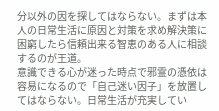分以外の因を探してはならない。まずは本人の日常生活に原因と対策を求め解決策に困窮したら信頼出来る智恵のある人に相談するのが王道。
意識できる心が迷った時点で邪霊の憑依は容易になるので「自己迷い因子」を放置してはならない。日常生活が充実してい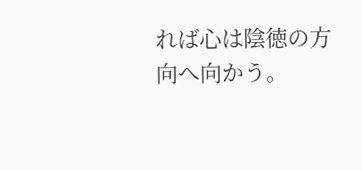れば心は陰徳の方向へ向かう。